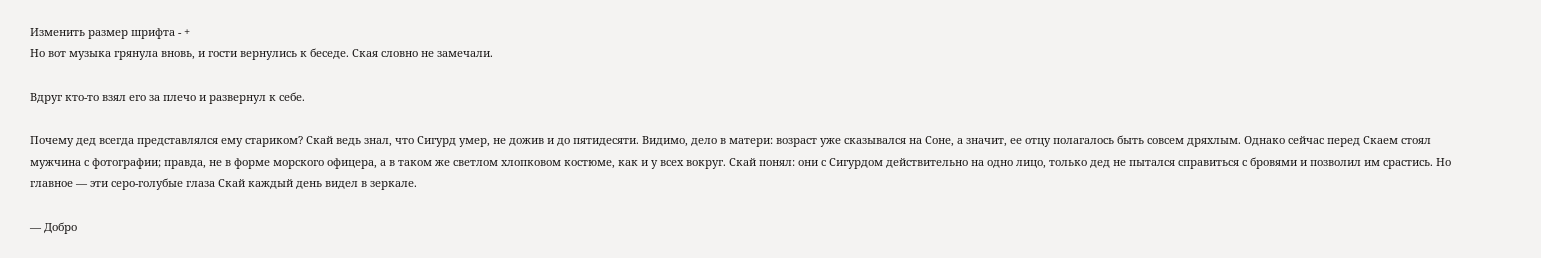Изменить размер шрифта - +
Но вот музыка грянула вновь, и гости вернулись к беседе. Ская словно не замечали.

Вдруг кто-то взял его за плечо и развернул к себе.

Почему дед всегда представлялся ему стариком? Скай ведь знал, что Сигурд умер, не дожив и до пятидесяти. Видимо, дело в матери: возраст уже сказывался на Соне, а значит, ее отцу полагалось быть совсем дряхлым. Однако сейчас перед Скаем стоял мужчина с фотографии; правда, не в форме морского офицера, а в таком же светлом хлопковом костюме, как и у всех вокруг. Скай понял: они с Сигурдом действительно на одно лицо, только дед не пытался справиться с бровями и позволил им срастись. Но главное — эти серо-голубые глаза Скай каждый день видел в зеркале.

— Добро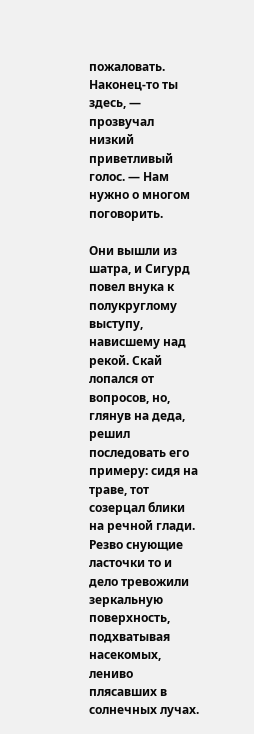пожаловать. Наконец-то ты здесь, — прозвучал низкий приветливый голос. — Нам нужно о многом поговорить.

Они вышли из шатра, и Сигурд повел внука к полукруглому выступу, нависшему над рекой. Скай лопался от вопросов, но, глянув на деда, решил последовать его примеру: сидя на траве, тот созерцал блики на речной глади. Резво снующие ласточки то и дело тревожили зеркальную поверхность, подхватывая насекомых, лениво плясавших в солнечных лучах.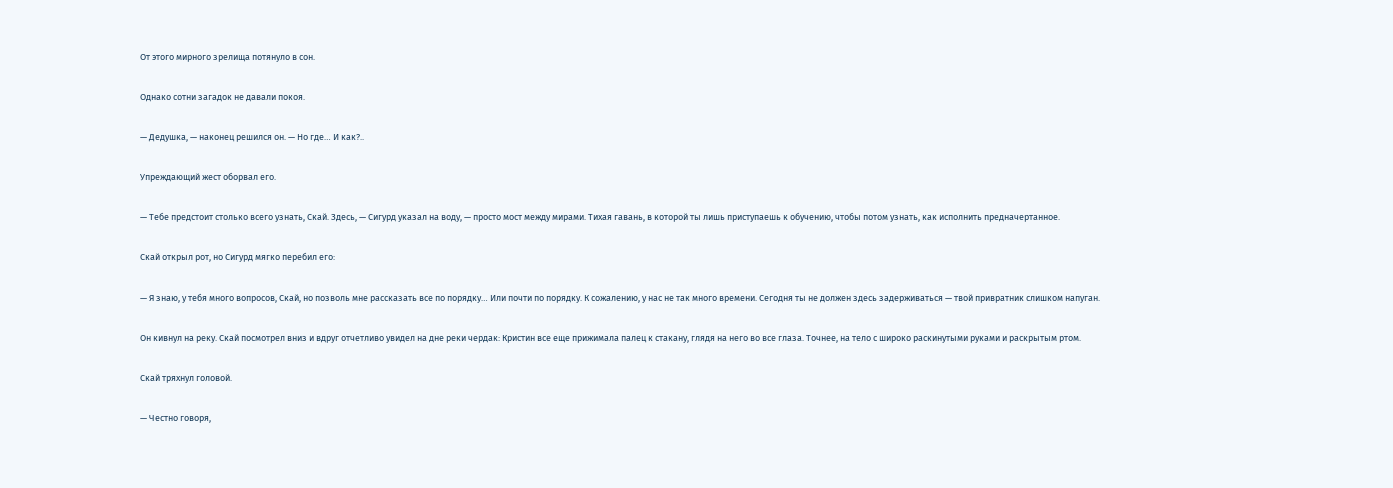От этого мирного зрелища потянуло в сон.

Однако сотни загадок не давали покоя.

— Дедушка, — наконец решился он. — Но где… И как?..

Упреждающий жест оборвал его.

— Тебе предстоит столько всего узнать, Скай. Здесь, — Сигурд указал на воду, — просто мост между мирами. Тихая гавань, в которой ты лишь приступаешь к обучению, чтобы потом узнать, как исполнить предначертанное.

Скай открыл рот, но Сигурд мягко перебил его:

— Я знаю, у тебя много вопросов, Скай, но позволь мне рассказать все по порядку… Или почти по порядку. К сожалению, у нас не так много времени. Сегодня ты не должен здесь задерживаться — твой привратник слишком напуган.

Он кивнул на реку. Скай посмотрел вниз и вдруг отчетливо увидел на дне реки чердак: Кристин все еще прижимала палец к стакану, глядя на него во все глаза. Точнее, на тело с широко раскинутыми руками и раскрытым ртом.

Скай тряхнул головой.

— Честно говоря,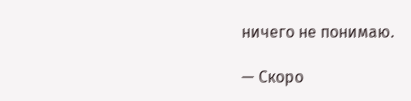ничего не понимаю.

— Скоро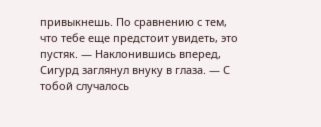привыкнешь. По сравнению с тем, что тебе еще предстоит увидеть, это пустяк. — Наклонившись вперед, Сигурд заглянул внуку в глаза. — С тобой случалось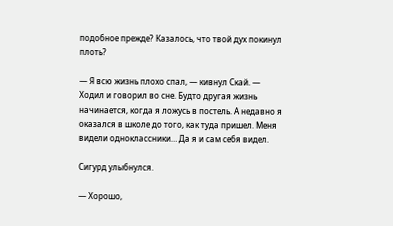подобное прежде? Казалось, что твой дух покинул плоть?

— Я всю жизнь плохо спал, — кивнул Скай. — Ходил и говорил во сне. Будто другая жизнь начинается, когда я ложусь в постель. А недавно я оказался в школе до того, как туда пришел. Меня видели одноклассники… Да я и сам себя видел.

Сигурд улыбнулся.

— Хорошо,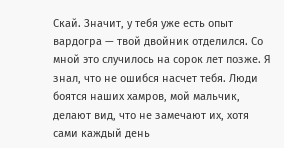Скай. Значит, у тебя уже есть опыт вардогра — твой двойник отделился. Со мной это случилось на сорок лет позже. Я знал, что не ошибся насчет тебя. Люди боятся наших хамров, мой мальчик, делают вид, что не замечают их, хотя сами каждый день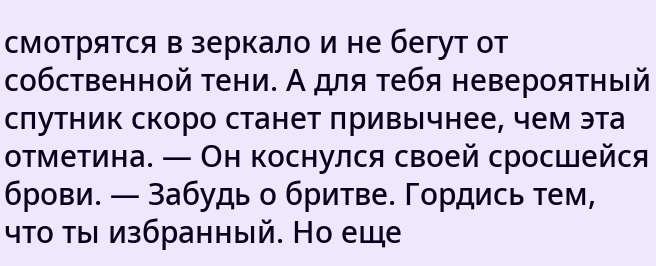смотрятся в зеркало и не бегут от собственной тени. А для тебя невероятный спутник скоро станет привычнее, чем эта отметина. — Он коснулся своей сросшейся брови. — Забудь о бритве. Гордись тем, что ты избранный. Но еще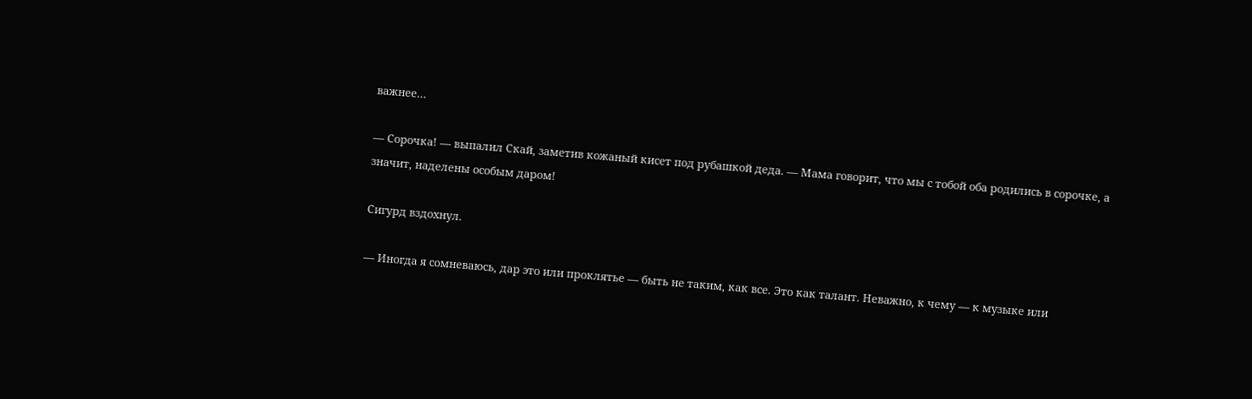важнее…

— Сорочка! — выпалил Скай, заметив кожаный кисет под рубашкой деда. — Мама говорит, что мы с тобой оба родились в сорочке, а значит, наделены особым даром!

Сигурд вздохнул.

— Иногда я сомневаюсь, дар это или проклятье — быть не таким, как все. Это как талант. Неважно, к чему — к музыке или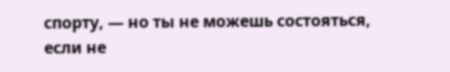спорту, — но ты не можешь состояться, если не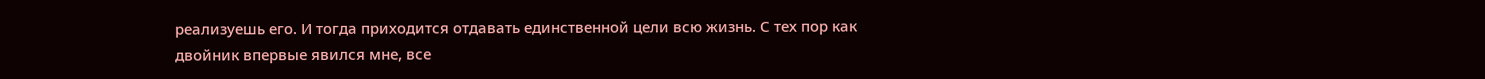реализуешь его. И тогда приходится отдавать единственной цели всю жизнь. С тех пор как двойник впервые явился мне, все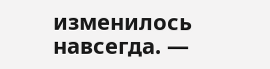изменилось навсегда. —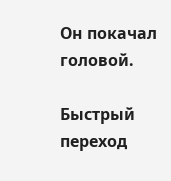Он покачал головой.

Быстрый переход